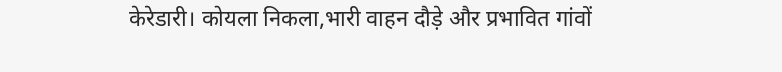केरेडारी। कोयला निकला,भारी वाहन दौड़े और प्रभावित गांवों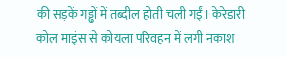की सड़कें गड्ढों में तब्दील होती चली गईं। केरेडारी कोल माइंस से कोयला परिवहन में लगी नकाश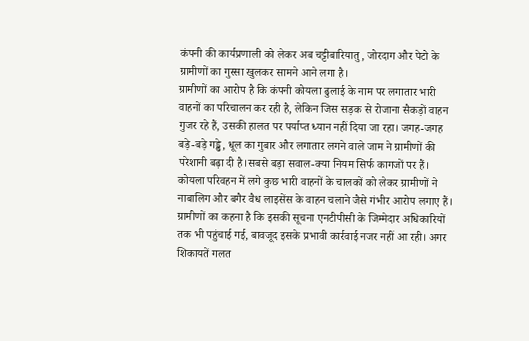कंपनी की कार्यप्रणाली को लेकर अब चट्टीबारियातु, जोरदाग और पेटो के ग्रामीणों का गुस्सा खुलकर सामने आने लगा है।
ग्रामीणों का आरोप है कि कंपनी कोयला ढुलाई के नाम पर लगातार भारी वाहनों का परिचालन कर रही है, लेकिन जिस सड़क से रोजाना सैकड़ों वाहन गुजर रहे हैं, उसकी हालत पर पर्याप्त ध्यान नहीं दिया जा रहा। जगह-जगह बड़े-बड़े गड्ढे, धूल का गुबार और लगातार लगने वाले जाम ने ग्रामीणों की परेशानी बढ़ा दी है।सबसे बड़ा सवाल-क्या नियम सिर्फ कागजों पर हैं।
कोयला परिवहन में लगे कुछ भारी वाहनों के चालकों को लेकर ग्रामीणों ने नाबालिग और बगैर वैध लाइसेंस के वाहन चलाने जैसे गंभीर आरोप लगाए हैं। ग्रामीणों का कहना है कि इसकी सूचना एनटीपीसी के जिम्मेदार अधिकारियों तक भी पहुंचाई गई, बावजूद इसके प्रभावी कार्रवाई नजर नहीं आ रही। अगर शिकायतें गलत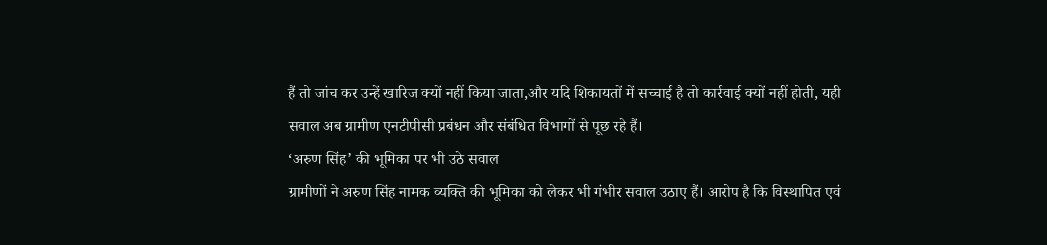हैं तो जांच कर उन्हें खारिज क्यों नहीं किया जाता,और यदि शिकायतों में सच्चाई है तो कार्रवाई क्यों नहीं होती, यही सवाल अब ग्रामीण एनटीपीसी प्रबंधन और संबंधित विभागों से पूछ रहे हैं।
‘अरुण सिंह’ की भूमिका पर भी उठे सवाल
ग्रामीणों ने अरुण सिंह नामक व्यक्ति की भूमिका को लेकर भी गंभीर सवाल उठाए हैं। आरोप है कि विस्थापित एवं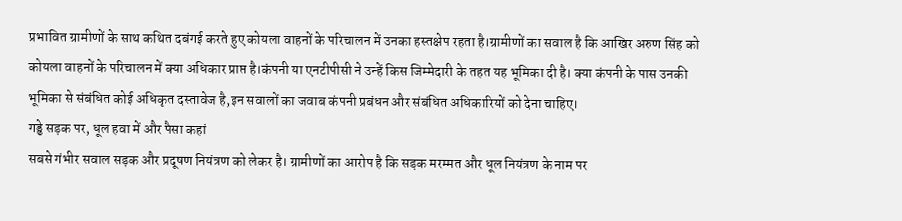प्रभावित ग्रामीणों के साथ कथित दबंगई करते हुए कोयला वाहनों के परिचालन में उनका हस्तक्षेप रहता है।ग्रामीणों का सवाल है कि आखिर अरुण सिंह को कोयला वाहनों के परिचालन में क्या अधिकार प्राप्त है।कंपनी या एनटीपीसी ने उन्हें किस जिम्मेदारी के तहत यह भूमिका दी है। क्या कंपनी के पास उनकी भूमिका से संबंधित कोई अधिकृत दस्तावेज है,इन सवालों का जवाब कंपनी प्रबंधन और संबंधित अधिकारियों को देना चाहिए।
गड्ढे सड़क पर, धूल हवा में और पैसा कहां
सबसे गंभीर सवाल सड़क और प्रदूषण नियंत्रण को लेकर है। ग्रामीणों का आरोप है कि सड़क मरम्मत और धूल नियंत्रण के नाम पर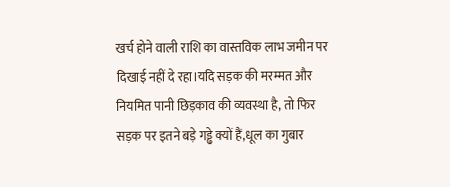खर्च होने वाली राशि का वास्तविक लाभ जमीन पर दिखाई नहीं दे रहा।यदि सड़क की मरम्मत और नियमित पानी छिड़काव की व्यवस्था है, तो फिर सड़क पर इतने बड़े गड्ढे क्यों हैं,धूल का गुबार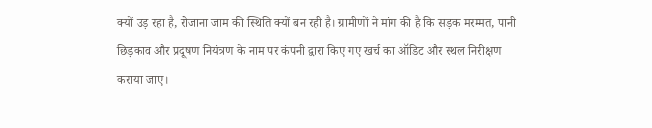क्यों उड़ रहा है, रोजाना जाम की स्थिति क्यों बन रही है। ग्रामीणों ने मांग की है कि सड़क मरम्मत, पानी छिड़काव और प्रदूषण नियंत्रण के नाम पर कंपनी द्वारा किए गए खर्च का ऑडिट और स्थल निरीक्षण कराया जाए।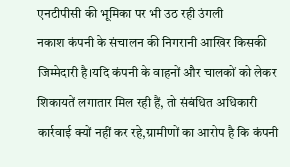एनटीपीसी की भूमिका पर भी उठ रही उंगली
नकाश कंपनी के संचालन की निगरानी आखिर किसकी जिम्मेदारी है।यदि कंपनी के वाहनों और चालकों को लेकर शिकायतें लगातार मिल रही हैं, तो संबंधित अधिकारी कार्रवाई क्यों नहीं कर रहे,ग्रामीणों का आरोप है कि कंपनी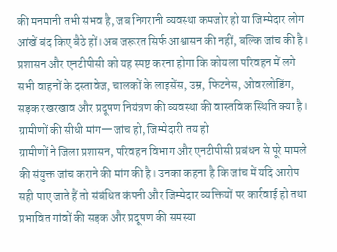की मनमानी तभी संभव है, जब निगरानी व्यवस्था कमजोर हो या जिम्मेदार लोग आंखें बंद किए बैठे हों।अब जरूरत सिर्फ आश्वासन की नहीं, बल्कि जांच की है। प्रशासन और एनटीपीसी को यह स्पष्ट करना होगा कि कोयला परिवहन में लगे सभी वाहनों के दस्तावेज, चालकों के लाइसेंस, उम्र, फिटनेस, ओवरलोडिंग, सड़क रखरखाव और प्रदूषण नियंत्रण की व्यवस्था की वास्तविक स्थिति क्या है।
ग्रामीणों की सीधी मांग—जांच हो, जिम्मेदारी तय हो
ग्रामीणों ने जिला प्रशासन, परिवहन विभाग और एनटीपीसी प्रबंधन से पूरे मामले की संयुक्त जांच कराने की मांग की है। उनका कहना है कि जांच में यदि आरोप सही पाए जाते हैं तो संबंधित कंपनी और जिम्मेदार व्यक्तियों पर कार्रवाई हो तथा प्रभावित गांवों की सड़क और प्रदूषण की समस्या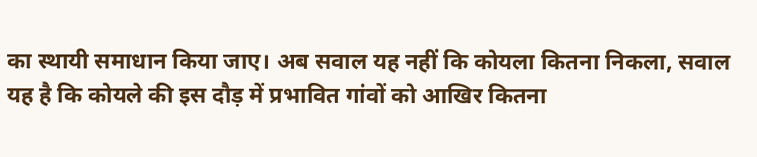का स्थायी समाधान किया जाए। अब सवाल यह नहीं कि कोयला कितना निकला, सवाल यह है कि कोयले की इस दौड़ में प्रभावित गांवों को आखिर कितना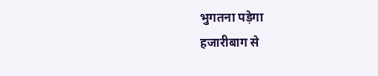भुगतना पड़ेगा
हजारीबाग से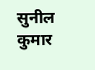सुनील कुमार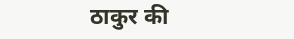ठाकुर की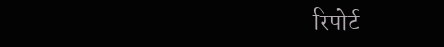रिपोर्ट